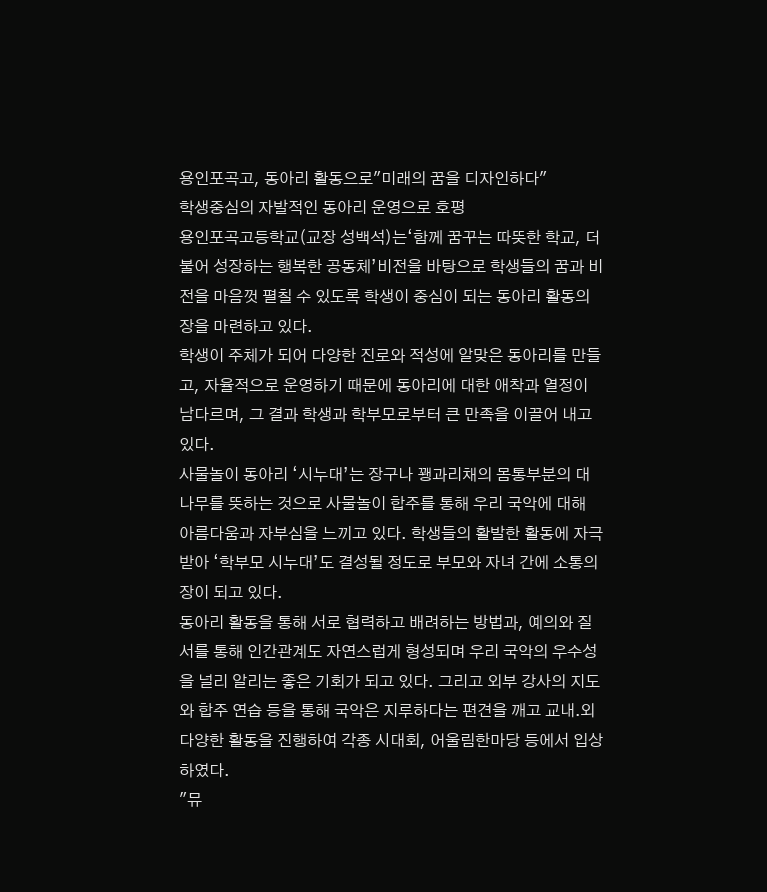용인포곡고, 동아리 활동으로"미래의 꿈을 디자인하다"
학생중심의 자발적인 동아리 운영으로 호평
용인포곡고등학교(교장 성백석)는‘함께 꿈꾸는 따뜻한 학교, 더불어 성장하는 행복한 공동체’비전을 바탕으로 학생들의 꿈과 비전을 마음껏 펼칠 수 있도록 학생이 중심이 되는 동아리 활동의 장을 마련하고 있다.
학생이 주체가 되어 다양한 진로와 적성에 알맞은 동아리를 만들고, 자율적으로 운영하기 때문에 동아리에 대한 애착과 열정이 남다르며, 그 결과 학생과 학부모로부터 큰 만족을 이끌어 내고 있다.
사물놀이 동아리 ‘시누대’는 장구나 꽹과리채의 몸통부분의 대나무를 뜻하는 것으로 사물놀이 합주를 통해 우리 국악에 대해 아름다움과 자부심을 느끼고 있다. 학생들의 활발한 활동에 자극 받아 ‘학부모 시누대’도 결성될 정도로 부모와 자녀 간에 소통의 장이 되고 있다.
동아리 활동을 통해 서로 협력하고 배려하는 방법과, 예의와 질서를 통해 인간관계도 자연스럽게 형성되며 우리 국악의 우수성을 널리 알리는 좋은 기회가 되고 있다. 그리고 외부 강사의 지도와 합주 연습 등을 통해 국악은 지루하다는 편견을 깨고 교내․외 다양한 활동을 진행하여 각종 시대회, 어울림한마당 등에서 입상하였다.
"뮤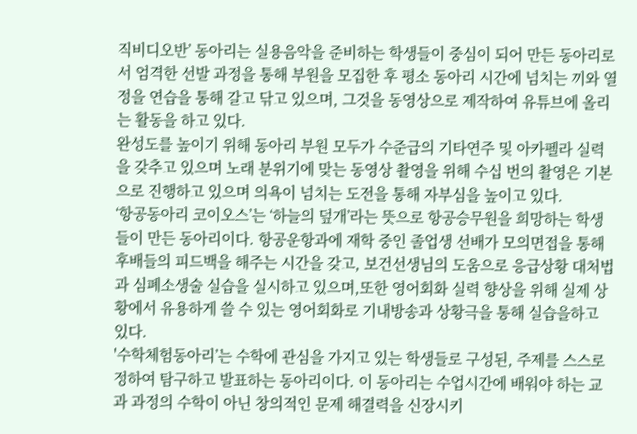직비디오반’ 동아리는 실용음악을 준비하는 학생들이 중심이 되어 만든 동아리로서 엄격한 선발 과정을 통해 부원을 모집한 후 평소 동아리 시간에 넘치는 끼와 열정을 연습을 통해 갈고 닦고 있으며, 그것을 동영상으로 제작하여 유튜브에 올리는 활동을 하고 있다.
완성도를 높이기 위해 동아리 부원 모두가 수준급의 기타연주 및 아카펠라 실력을 갖추고 있으며 노래 분위기에 맞는 동영상 촬영을 위해 수십 번의 촬영은 기본으로 진행하고 있으며 의욕이 넘치는 도전을 통해 자부심을 높이고 있다.
‘항공동아리 코이오스’는 ‘하늘의 덮개’라는 뜻으로 항공승무원을 희망하는 학생들이 만든 동아리이다. 항공운항과에 재학 중인 졸업생 선배가 모의면접을 통해 후배들의 피드백을 해주는 시간을 갖고, 보건선생님의 도움으로 응급상황 대처법과 심폐소생술 실습을 실시하고 있으며,또한 영어회화 실력 향상을 위해 실제 상황에서 유용하게 쓸 수 있는 영어회화로 기내방송과 상황극을 통해 실습을하고 있다.
'수학체험동아리’는 수학에 관심을 가지고 있는 학생들로 구성된, 주제를 스스로 정하여 탐구하고 발표하는 동아리이다. 이 동아리는 수업시간에 배워야 하는 교과 과정의 수학이 아닌 창의적인 문제 해결력을 신장시키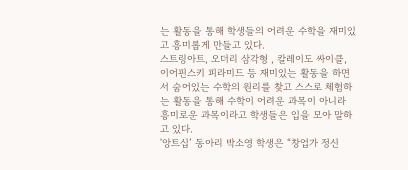는 활동을 통해 학생들의 어려운 수학을 재미있고 흥미롭게 만들고 있다.
스트링아트, 오더리 삼각형 , 칼레이도 싸이클, 이어핀스키 피라미드 등 재미있는 활동을 하면서 숨어있는 수학의 원리를 찾고 스스로 체험하는 활동을 통해 수학이 어려운 과목이 아니라 흥미로운 과목이라고 학생들은 입을 모아 말하고 있다.
'앙트십’ 동아리 박소영 학생은 “창업가 정신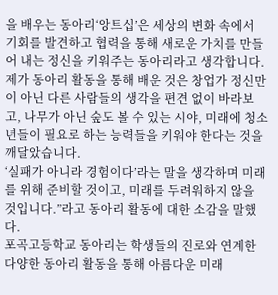을 배우는 동아리‘앙트십’은 세상의 변화 속에서 기회를 발견하고 협력을 통해 새로운 가치를 만들어 내는 정신을 키워주는 동아리라고 생각합니다. 제가 동아리 활동을 통해 배운 것은 창업가 정신만이 아닌 다른 사람들의 생각을 편견 없이 바라보고, 나무가 아닌 숲도 볼 수 있는 시야, 미래에 청소년들이 필요로 하는 능력들을 키워야 한다는 것을 깨달았습니다.
‘실패가 아니라 경험이다’라는 말을 생각하며 미래를 위해 준비할 것이고, 미래를 두려워하지 않을 것입니다.”라고 동아리 활동에 대한 소감을 말했다.
포곡고등학교 동아리는 학생들의 진로와 연계한 다양한 동아리 활동을 통해 아름다운 미래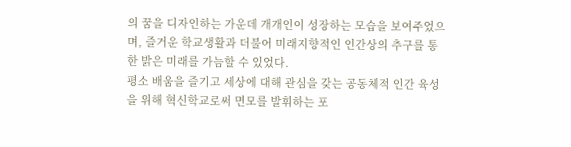의 꿈을 디자인하는 가운데 개개인이 성장하는 모습을 보여주었으며, 즐거운 학교생활과 더불어 미래지향적인 인간상의 추구를 통한 밝은 미래를 가늠할 수 있었다.
평소 배움을 즐기고 세상에 대해 관심을 갖는 공동체적 인간 육성을 위해 혁신학교로써 면모를 발휘하는 포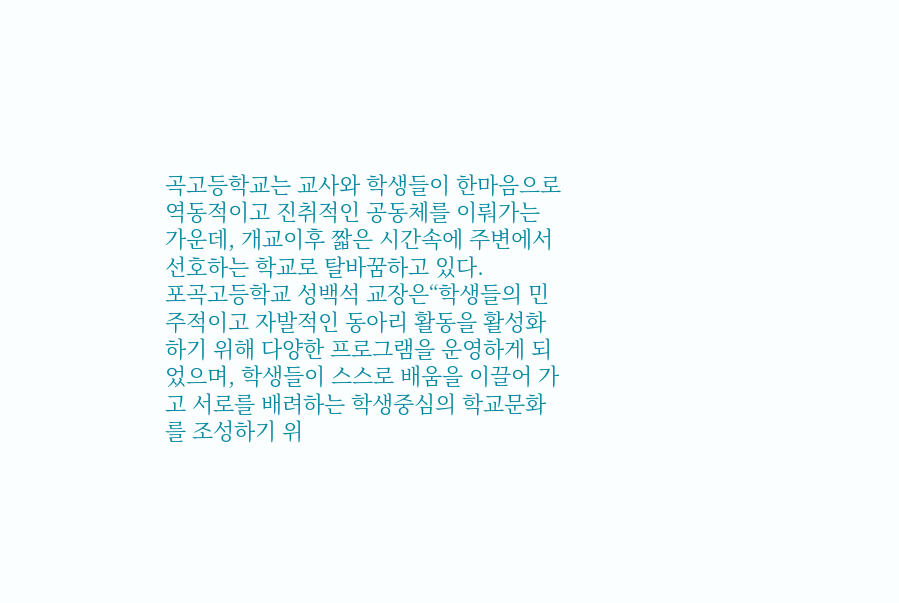곡고등학교는 교사와 학생들이 한마음으로 역동적이고 진취적인 공동체를 이뤄가는 가운데, 개교이후 짧은 시간속에 주변에서 선호하는 학교로 탈바꿈하고 있다.
포곡고등학교 성백석 교장은“학생들의 민주적이고 자발적인 동아리 활동을 활성화하기 위해 다양한 프로그램을 운영하게 되었으며, 학생들이 스스로 배움을 이끌어 가고 서로를 배려하는 학생중심의 학교문화를 조성하기 위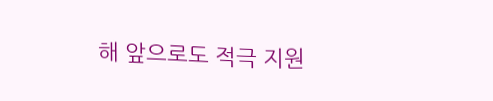해 앞으로도 적극 지원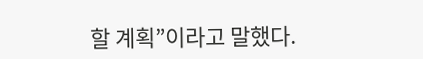할 계획”이라고 말했다.